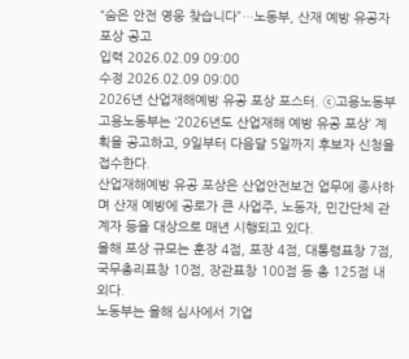“숨은 안전 영웅 찾습니다”…노동부, 산재 예방 유공자 포상 공고
입력 2026.02.09 09:00
수정 2026.02.09 09:00
2026년 산업재해예방 유공 포상 포스터. ⓒ고용노동부
고용노동부는 ‘2026년도 산업재해 예방 유공 포상’ 계획을 공고하고, 9일부터 다음달 5일까지 후보자 신청을 접수한다.
산업재해예방 유공 포상은 산업안전보건 업무에 종사하며 산재 예방에 공로가 큰 사업주, 노동자, 민간단체 관계자 등을 대상으로 매년 시행되고 있다.
올해 포상 규모는 훈장 4점, 포장 4점, 대통령표창 7점, 국무총리표창 10점, 장관표창 100점 등 총 125점 내외다.
노동부는 올해 심사에서 기업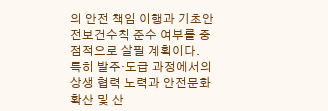의 안전 책임 이행과 기초안전보건수칙 준수 여부를 중점적으로 살필 계획이다. 특히 발주·도급 과정에서의 상생 협력 노력과 안전문화 확산 및 산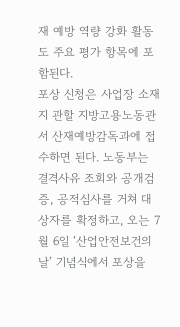재 예방 역량 강화 활동도 주요 평가 항목에 포함된다.
포상 신청은 사업장 소재지 관할 지방고용노동관서 산재예방감독과에 접수하면 된다. 노동부는 결격사유 조회와 공개검증, 공적심사를 거쳐 대상자를 확정하고, 오는 7월 6일 ‘산업안전보건의 날’ 기념식에서 포상을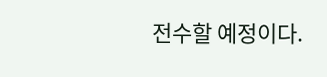전수할 예정이다.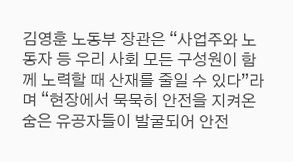김영훈 노동부 장관은 “사업주와 노동자 등 우리 사회 모든 구성원이 함께 노력할 때 산재를 줄일 수 있다”라며 “현장에서 묵묵히 안전을 지켜온 숨은 유공자들이 발굴되어 안전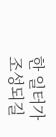한 일터가 조성되길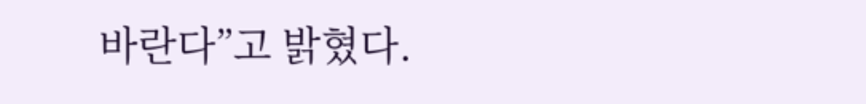바란다”고 밝혔다.